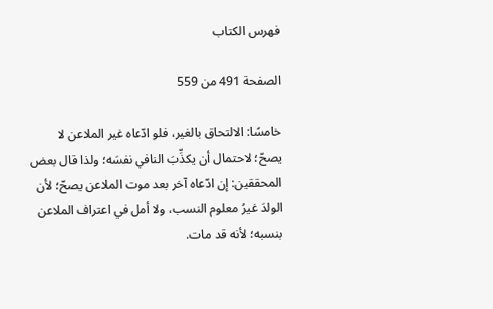فهرس الكتاب

الصفحة 491 من 559

خامسًا: الالتحاق بالغير، فلو ادّعاه غير الملاعن لا يصحّ؛ لاحتمال أن يكذِّبَ النافي نفسَه؛ ولذا قال بعض المحققين: إن ادّعاه آخر بعد موت الملاعن يصحّ؛ لأن الولدَ غيرُ معلوم النسب، ولا أمل في اعتراف الملاعن بنسبه؛ لأنه قد مات.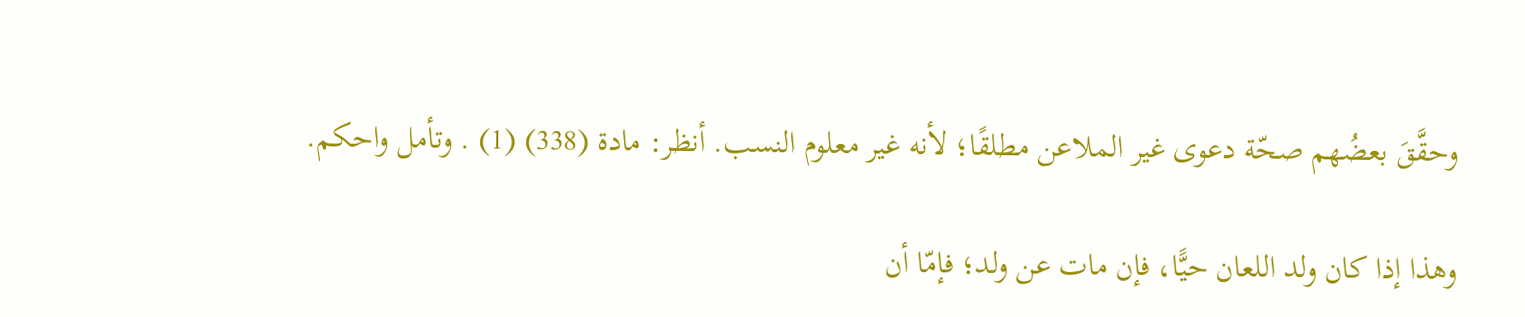وحقَّقَ بعضُهم صحّة دعوى غير الملاعن مطلقًا؛ لأنه غير معلوم النسب. أنظر: مادة (338) (1) . وتأمل واحكم.

وهذا إذا كان ولد اللعان حيًّا، فإن مات عن ولد؛ فإمّا أن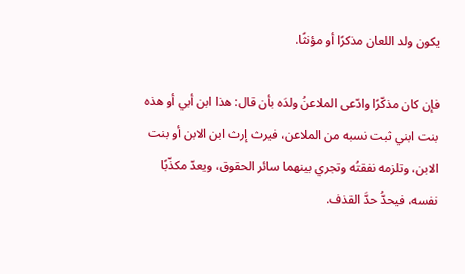يكون ولد اللعان مذكرًا أو مؤنثًا.

فإن كان مذكّرًا وادّعى الملاعنُ ولدَه بأن قال: هذا ابن أبي أو هذه بنت ابني ثبت نسبه من الملاعن، فيرث إرث ابن الابن أو بنت الابن، وتلزمه نفقتُه وتجري بينهما سائر الحقوق، ويعدّ مكذّبًا نفسه، فيحدُّ حدَّ القذف.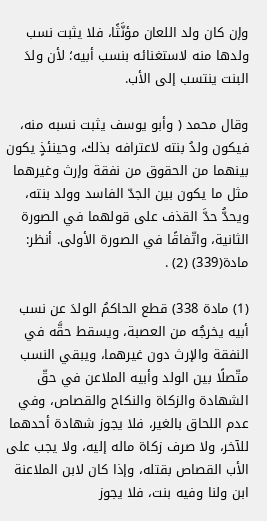وإن كان ولد اللعان مؤنَّثًا، فلا يثبت نسب ولدها منه لاستغنائه بنسب أبيه؛ لأن ولدَ البنت ينتسب إلى الأب.

وقال محمد ( وأبو يوسف يثبت نسبه منه، فيكون ولدُ بنته لاعترافه بذلك، وحينئذٍ يكون بينهما من الحقوق من نفقة وإرث وغيرهما مثل ما يكون بين الجدّ الفاسد وولد بنته، ويحدُّ حدَّ القذف على قولهما في الصورة الثانية، واتّفاقًا في الصورة الأولى. أنظر: مادة(339) (2) .

(1) مادة 338) قطع الحاكمُ الولدَ عن نسب أبيه يخرجُه من العصبة، ويسقط حقَّه في النفقة والإرث دون غيرهما، ويبقي النسب متّصلًا بين الولد وأبيه الملاعن في حقّ الشهادة والزكاة والنكاح والقصاص، وفي عدم اللحاق بالغير، فلا يجوز شهادة أحدهما للآخر، ولا صرف زكاة ماله إليه، ولا يجب على الأب القصاص بقتله، وإذا كان لابن الملاعنة ابن ولنا وفيه بنت، فلا يجوز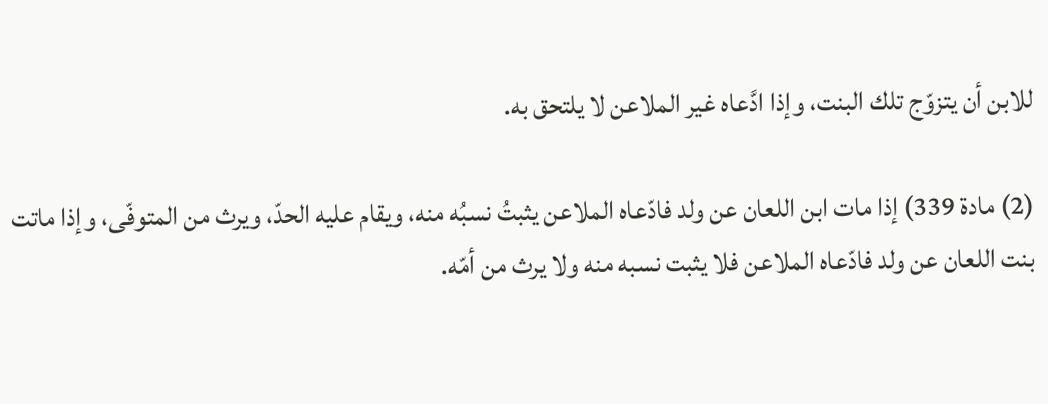للابن أن يتزوّج تلك البنت، وإذا ادَّعاه غير الملاعن لا يلتحق به.

(2) مادة 339) إذا مات ابن اللعان عن ولد فادّعاه الملاعن يثبتُ نسبُه منه، ويقام عليه الحدّ، ويرث من المتوفّى، وإذا ماتت بنت اللعان عن ولد فادّعاه الملاعن فلا يثبت نسبه منه ولا يرث من أمّه.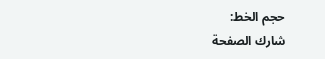حجم الخط:
شارك الصفحة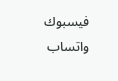فيسبوك واتساب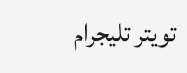تويتر تليجرام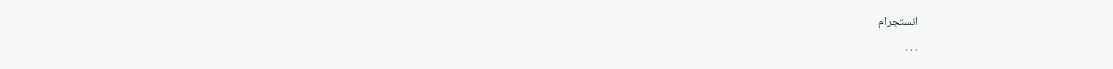انستجرام
. . .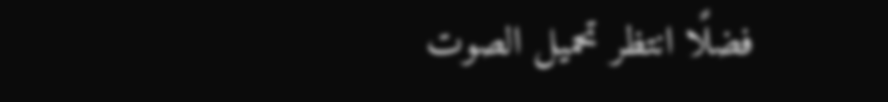فضلًا انتظر تحميل الصوت